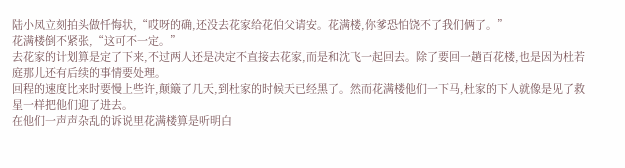陆小凤立刻拍头做忏悔状,“哎呀的确,还没去花家给花伯父请安。花满楼,你爹恐怕饶不了我们俩了。”
花满楼倒不紧张,“这可不一定。”
去花家的计划算是定了下来,不过两人还是决定不直接去花家,而是和沈飞一起回去。除了要回一趟百花楼,也是因为杜若庭那儿还有后续的事情要处理。
回程的速度比来时要慢上些许,颠簸了几天,到杜家的时候天已经黑了。然而花满楼他们一下马,杜家的下人就像是见了救星一样把他们迎了进去。
在他们一声声杂乱的诉说里花满楼算是听明白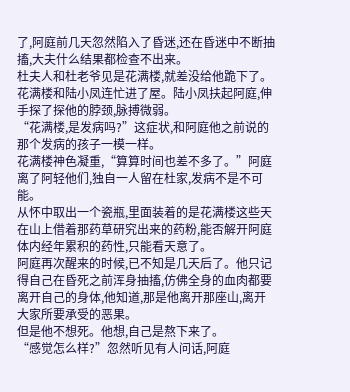了,阿庭前几天忽然陷入了昏迷,还在昏迷中不断抽搐,大夫什么结果都检查不出来。
杜夫人和杜老爷见是花满楼,就差没给他跪下了。花满楼和陆小凤连忙进了屋。陆小凤扶起阿庭,伸手探了探他的脖颈,脉搏微弱。
“花满楼,是发病吗?”这症状,和阿庭他之前说的那个发病的孩子一模一样。
花满楼神色凝重,“算算时间也差不多了。”阿庭离了阿轻他们,独自一人留在杜家,发病不是不可能。
从怀中取出一个瓷瓶,里面装着的是花满楼这些天在山上借着那药草研究出来的药粉,能否解开阿庭体内经年累积的药性,只能看天意了。
阿庭再次醒来的时候,已不知是几天后了。他只记得自己在昏死之前浑身抽搐,仿佛全身的血肉都要离开自己的身体,他知道,那是他离开那座山,离开大家所要承受的恶果。
但是他不想死。他想,自己是熬下来了。
“感觉怎么样?”忽然听见有人问话,阿庭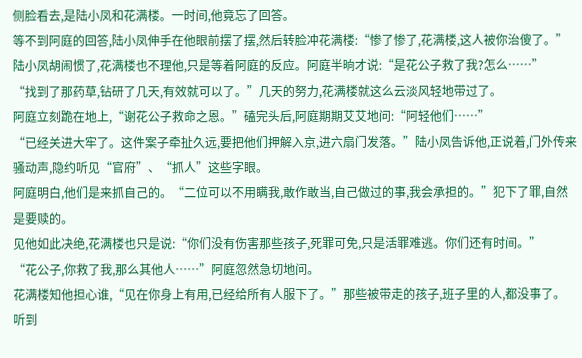侧脸看去,是陆小凤和花满楼。一时间,他竟忘了回答。
等不到阿庭的回答,陆小凤伸手在他眼前摆了摆,然后转脸冲花满楼:“惨了惨了,花满楼,这人被你治傻了。”
陆小凤胡闹惯了,花满楼也不理他,只是等着阿庭的反应。阿庭半晌才说:“是花公子救了我?怎么……”
“找到了那药草,钻研了几天,有效就可以了。”几天的努力,花满楼就这么云淡风轻地带过了。
阿庭立刻跪在地上,“谢花公子救命之恩。”磕完头后,阿庭期期艾艾地问:“阿轻他们……”
“已经关进大牢了。这件案子牵扯久远,要把他们押解入京,进六扇门发落。”陆小凤告诉他,正说着,门外传来骚动声,隐约听见“官府”、“抓人”这些字眼。
阿庭明白,他们是来抓自己的。“二位可以不用瞒我,敢作敢当,自己做过的事,我会承担的。”犯下了罪,自然是要赎的。
见他如此决绝,花满楼也只是说:“你们没有伤害那些孩子,死罪可免,只是活罪难逃。你们还有时间。”
“花公子,你救了我,那么其他人……”阿庭忽然急切地问。
花满楼知他担心谁,“见在你身上有用,已经给所有人服下了。”那些被带走的孩子,班子里的人,都没事了。
听到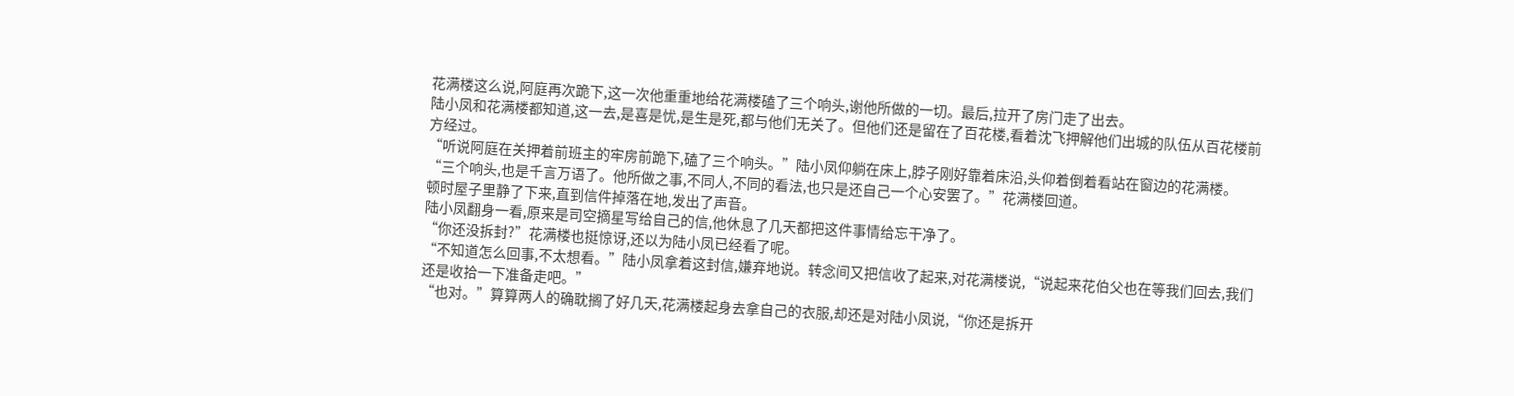花满楼这么说,阿庭再次跪下,这一次他重重地给花满楼磕了三个响头,谢他所做的一切。最后,拉开了房门走了出去。
陆小凤和花满楼都知道,这一去,是喜是忧,是生是死,都与他们无关了。但他们还是留在了百花楼,看着沈飞押解他们出城的队伍从百花楼前方经过。
“听说阿庭在关押着前班主的牢房前跪下,磕了三个响头。”陆小凤仰躺在床上,脖子刚好靠着床沿,头仰着倒着看站在窗边的花满楼。
“三个响头,也是千言万语了。他所做之事,不同人,不同的看法,也只是还自己一个心安罢了。”花满楼回道。
顿时屋子里静了下来,直到信件掉落在地,发出了声音。
陆小凤翻身一看,原来是司空摘星写给自己的信,他休息了几天都把这件事情给忘干净了。
“你还没拆封?”花满楼也挺惊讶,还以为陆小凤已经看了呢。
“不知道怎么回事,不太想看。”陆小凤拿着这封信,嫌弃地说。转念间又把信收了起来,对花满楼说,“说起来花伯父也在等我们回去,我们还是收拾一下准备走吧。”
“也对。”算算两人的确耽搁了好几天,花满楼起身去拿自己的衣服,却还是对陆小凤说,“你还是拆开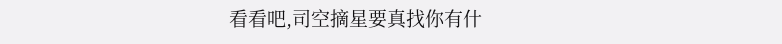看看吧,司空摘星要真找你有什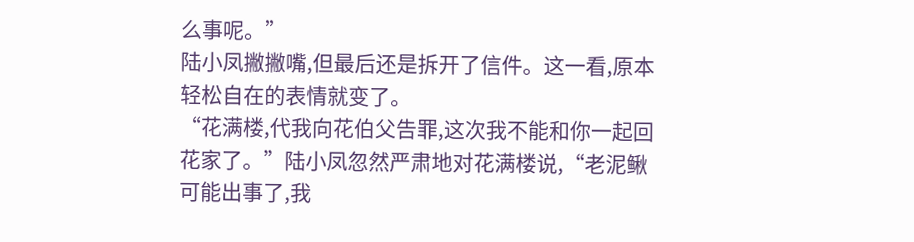么事呢。”
陆小凤撇撇嘴,但最后还是拆开了信件。这一看,原本轻松自在的表情就变了。
“花满楼,代我向花伯父告罪,这次我不能和你一起回花家了。”陆小凤忽然严肃地对花满楼说,“老泥鳅可能出事了,我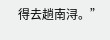得去趟南浔。”